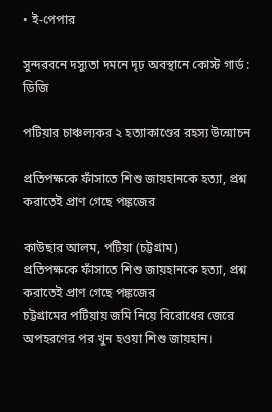• ই-পেপার

সুন্দরবনে দস্যুতা দমনে দৃঢ় অবস্থানে কোস্ট গার্ড : ডিজি

পটিয়ার চাঞ্চল্যকর ২ হত্যাকাণ্ডের রহস্য উন্মোচন

প্রতিপক্ষকে ফাঁসাতে শিশু জায়হানকে হত্যা, প্রশ্ন করাতেই প্রাণ গেছে পঙ্কজের

কাউছার আলম, পটিয়া (চট্টগ্রাম)
প্রতিপক্ষকে ফাঁসাতে শিশু জায়হানকে হত্যা, প্রশ্ন করাতেই প্রাণ গেছে পঙ্কজের
চট্টগ্রামের পটিয়ায় জমি নিয়ে বিরোধের জেরে অপহরণের পর খুন হওয়া শিশু জায়হান।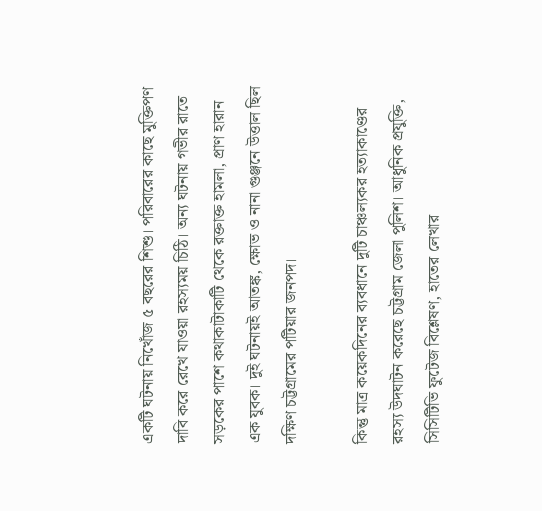একটি ঘটনায় নিখোঁজ ৫ বছরের শিশু। পরিবারের কাছে মুক্তিপণ দাবি করে রেখে যাওয়া রহস্যময় চিঠি। অন্য ঘটনায় গভীর রাতে সড়কের পাশে কথাকাটাকাটি থেকে রক্তাক্ত হামলা, প্রাণ হারান এক যুবক। দুই ঘটনায়ই আতঙ্ক, ক্ষোভ ও নানা গুঞ্জনে উত্তাল ছিল দক্ষিণ চট্টগ্রামের পটিয়ার জনপদ।

কিন্তু মাত্র কয়েকদিনের ব্যবধানে দুটি চাঞ্চল্যকর হত্যাকাণ্ডের রহস্য উদঘাটন করেছে চট্টগ্রাম জেলা পুলিশ। আধুনিক প্রযুক্তি, সিসিটিভি ফুটেজ বিশ্লেষণ, হাতের লেখার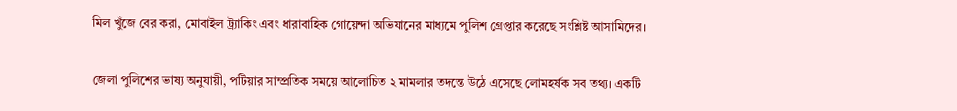মিল খুঁজে বের করা, মোবাইল ট্র্যাকিং এবং ধারাবাহিক গোয়েন্দা অভিযানের মাধ্যমে পুলিশ গ্রেপ্তার করেছে সংশ্লিষ্ট আসামিদের।

জেলা পুলিশের ভাষ্য অনুযায়ী, পটিয়ার সাম্প্রতিক সময়ে আলোচিত ২ মামলার তদন্তে উঠে এসেছে লোমহর্ষক সব তথ্য। একটি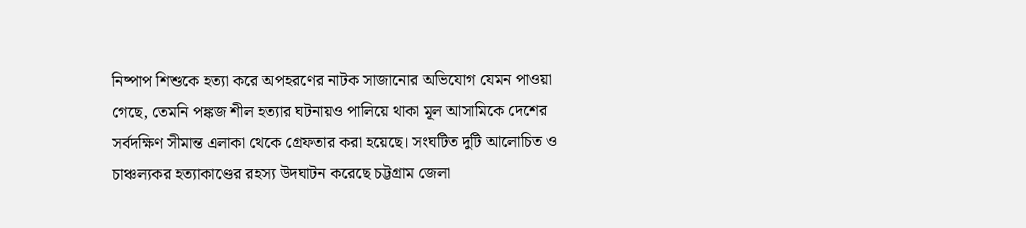নিষ্পাপ শিশুকে হত্যা করে অপহরণের নাটক সাজানোর অভিযোগ যেমন পাওয়া গেছে, তেমনি পঙ্কজ শীল হত্যার ঘটনায়ও পালিয়ে থাকা মূল আসামিকে দেশের সর্বদক্ষিণ সীমান্ত এলাকা থেকে গ্রেফতার করা হয়েছে। সংঘটিত দুটি আলোচিত ও চাঞ্চল্যকর হত্যাকাণ্ডের রহস্য উদঘাটন করেছে চট্টগ্রাম জেলা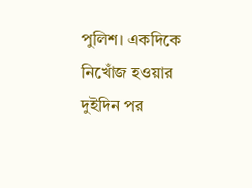পুলিশ। একদিকে নিখোঁজ হওয়ার দুইদিন পর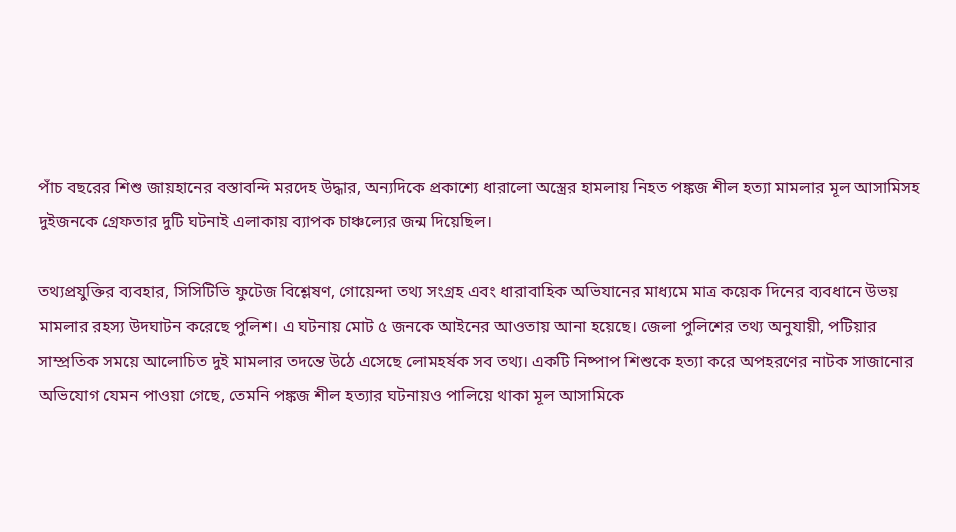পাঁচ বছরের শিশু জায়হানের বস্তাবন্দি মরদেহ উদ্ধার, অন্যদিকে প্রকাশ্যে ধারালো অস্ত্রের হামলায় নিহত পঙ্কজ শীল হত্যা মামলার মূল আসামিসহ দুইজনকে গ্রেফতার দুটি ঘটনাই এলাকায় ব্যাপক চাঞ্চল্যের জন্ম দিয়েছিল।

তথ্যপ্রযুক্তির ব্যবহার, সিসিটিভি ফুটেজ বিশ্লেষণ, গোয়েন্দা তথ্য সংগ্রহ এবং ধারাবাহিক অভিযানের মাধ্যমে মাত্র কয়েক দিনের ব্যবধানে উভয় মামলার রহস্য উদঘাটন করেছে পুলিশ। এ ঘটনায় মোট ৫ জনকে আইনের আওতায় আনা হয়েছে। জেলা পুলিশের তথ্য অনুযায়ী, পটিয়ার সাম্প্রতিক সময়ে আলোচিত দুই মামলার তদন্তে উঠে এসেছে লোমহর্ষক সব তথ্য। একটি নিষ্পাপ শিশুকে হত্যা করে অপহরণের নাটক সাজানোর অভিযোগ যেমন পাওয়া গেছে, তেমনি পঙ্কজ শীল হত্যার ঘটনায়ও পালিয়ে থাকা মূল আসামিকে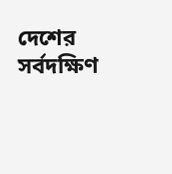দেশের সর্বদক্ষিণ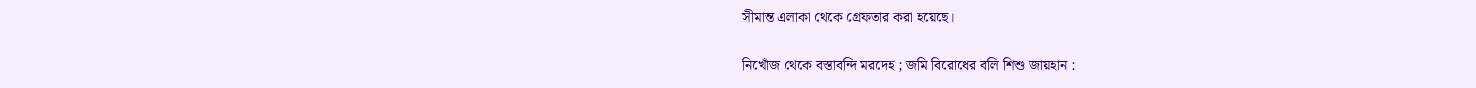সীমান্ত এলাকা থেকে গ্রেফতার করা হয়েছে।

নিখোঁজ থেকে বস্তাবন্দি মরদেহ ; জমি বিরোধের বলি শিশু জায়হান :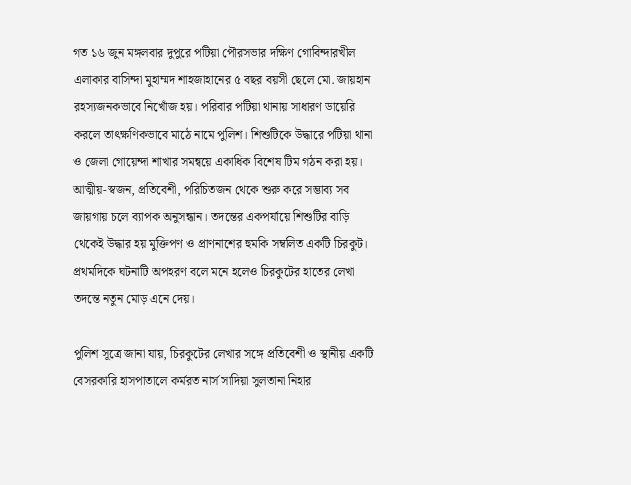গত ১৬ জুন মঙ্গলবার দুপুরে পটিয়া পৌরসভার দক্ষিণ গোবিন্দারখীল এলাকার বাসিন্দা মুহাম্মদ শাহজাহানের ৫ বছর বয়সী ছেলে মো. জায়হান রহস্যজনকভাবে নিখোঁজ হয়। পরিবার পটিয়া থানায় সাধারণ ডায়েরি করলে তাৎক্ষণিকভাবে মাঠে নামে পুলিশ। শিশুটিকে উদ্ধারে পটিয়া থানা ও জেলা গোয়েন্দা শাখার সমন্বয়ে একাধিক বিশেষ টিম গঠন করা হয়। আত্মীয়-স্বজন, প্রতিবেশী, পরিচিতজন থেকে শুরু করে সম্ভাব্য সব জায়গায় চলে ব্যাপক অনুসন্ধান। তদন্তের একপর্যায়ে শিশুটির বাড়ি থেকেই উদ্ধার হয় মুক্তিপণ ও প্রাণনাশের হুমকি সম্বলিত একটি চিরকুট। প্রথমদিকে ঘটনাটি অপহরণ বলে মনে হলেও চিরকুটের হাতের লেখা তদন্তে নতুন মোড় এনে দেয়।

পুলিশ সূত্রে জানা যায়, চিরকুটের লেখার সঙ্গে প্রতিবেশী ও স্থানীয় একটি বেসরকারি হাসপাতালে কর্মরত নার্স সাদিয়া সুলতানা নিহার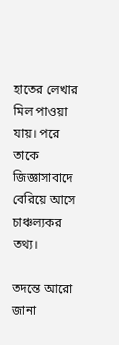হাতের লেখার মিল পাওয়া যায়। পরে তাকে জিজ্ঞাসাবাদে বেরিয়ে আসে চাঞ্চল্যকর তথ্য।

তদন্তে আরো জানা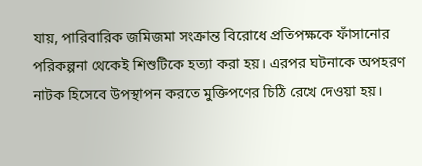যায়, পারিবারিক জমিজমা সংক্রান্ত বিরোধে প্রতিপক্ষকে ফাঁসানোর পরিকল্পনা থেকেই শিশুটিকে হত্যা করা হয়। এরপর ঘটনাকে অপহরণ নাটক হিসেবে উপস্থাপন করতে মুক্তিপণের চিঠি রেখে দেওয়া হয়।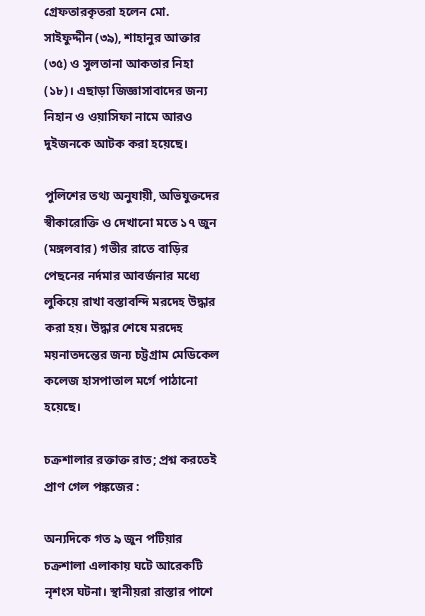গ্রেফতারকৃতরা হলেন মো. সাইফুদ্দীন (৩৯), শাহানুর আক্তার (৩৫) ও সুলতানা আকতার নিহা (১৮)। এছাড়া জিজ্ঞাসাবাদের জন্য নিহান ও ওয়াসিফা নামে আরও দুইজনকে আটক করা হয়েছে।

পুলিশের তথ্য অনুযায়ী, অভিযুক্তদের স্বীকারোক্তি ও দেখানো মতে ১৭ জুন (মঙ্গলবার) গভীর রাতে বাড়ির পেছনের নর্দমার আবর্জনার মধ্যে লুকিয়ে রাখা বস্তাবন্দি মরদেহ উদ্ধার করা হয়। উদ্ধার শেষে মরদেহ ময়নাতদন্তের জন্য চট্টগ্রাম মেডিকেল কলেজ হাসপাতাল মর্গে পাঠানো হয়েছে।

চক্রশালার রক্তাক্ত রাত; প্রশ্ন করতেই প্রাণ গেল পঙ্কজের :

অন্যদিকে গত ৯ জুন পটিয়ার চক্রশালা এলাকায় ঘটে আরেকটি নৃশংস ঘটনা। স্থানীয়রা রাস্তার পাশে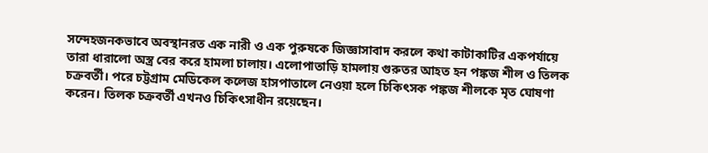সন্দেহজনকভাবে অবস্থানরত এক নারী ও এক পুরুষকে জিজ্ঞাসাবাদ করলে কথা কাটাকাটির একপর্যায়ে তারা ধারালো অস্ত্র বের করে হামলা চালায়। এলোপাতাড়ি হামলায় গুরুতর আহত হন পঙ্কজ শীল ও তিলক চক্রবর্তী। পরে চট্টগ্রাম মেডিকেল কলেজ হাসপাতালে নেওয়া হলে চিকিৎসক পঙ্কজ শীলকে মৃত ঘোষণা করেন। তিলক চক্রবর্তী এখনও চিকিৎসাধীন রয়েছেন।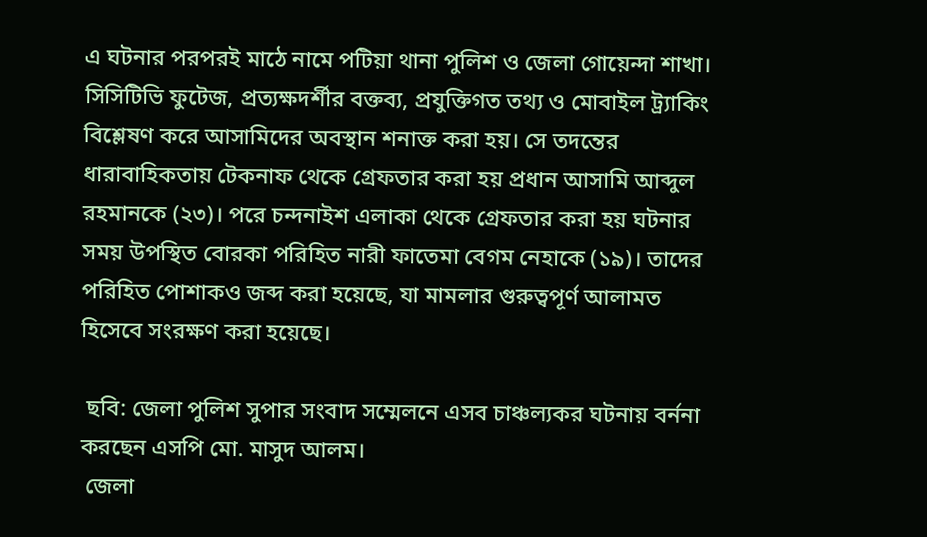এ ঘটনার পরপরই মাঠে নামে পটিয়া থানা পুলিশ ও জেলা গোয়েন্দা শাখা। সিসিটিভি ফুটেজ, প্রত্যক্ষদর্শীর বক্তব্য, প্রযুক্তিগত তথ্য ও মোবাইল ট্র্যাকিং বিশ্লেষণ করে আসামিদের অবস্থান শনাক্ত করা হয়। সে তদন্তের ধারাবাহিকতায় টেকনাফ থেকে গ্রেফতার করা হয় প্রধান আসামি আব্দুল রহমানকে (২৩)। পরে চন্দনাইশ এলাকা থেকে গ্রেফতার করা হয় ঘটনার সময় উপস্থিত বোরকা পরিহিত নারী ফাতেমা বেগম নেহাকে (১৯)। তাদের পরিহিত পোশাকও জব্দ করা হয়েছে, যা মামলার গুরুত্বপূর্ণ আলামত হিসেবে সংরক্ষণ করা হয়েছে।

 ছবি: জেলা পুলিশ সুপার সংবাদ সম্মেলনে এসব চাঞ্চল্যকর ঘটনায় বর্ননা করছেন এসপি মো. মাসুদ আলম।
 জেলা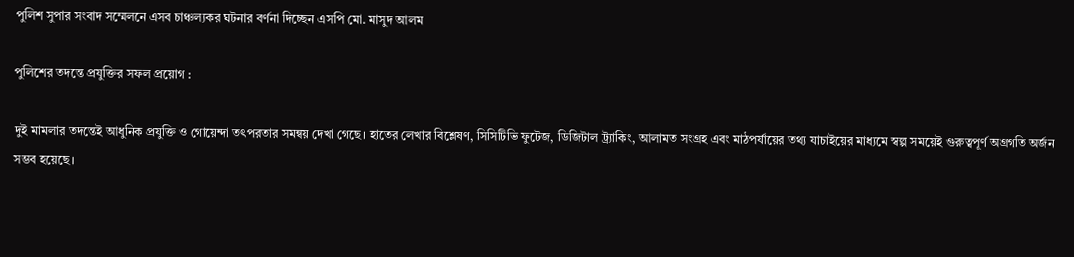পুলিশ সুপার সংবাদ সম্মেলনে এসব চাঞ্চল্যকর ঘটনার বর্ণনা দিচ্ছেন এসপি মো. মাসুদ আলম

পুলিশের তদন্তে প্রযুক্তির সফল প্রয়োগ :

দুই মামলার তদন্তেই আধুনিক প্রযুক্তি ও গোয়েন্দা তৎপরতার সমন্বয় দেখা গেছে। হাতের লেখার বিশ্লেষণ, সিসিটিভি ফুটেজ, ডিজিটাল ট্র্যাকিং, আলামত সংগ্রহ এবং মাঠপর্যায়ের তথ্য যাচাইয়ের মাধ্যমে স্বল্প সময়েই গুরুত্বপূর্ণ অগ্রগতি অর্জন সম্ভব হয়েছে।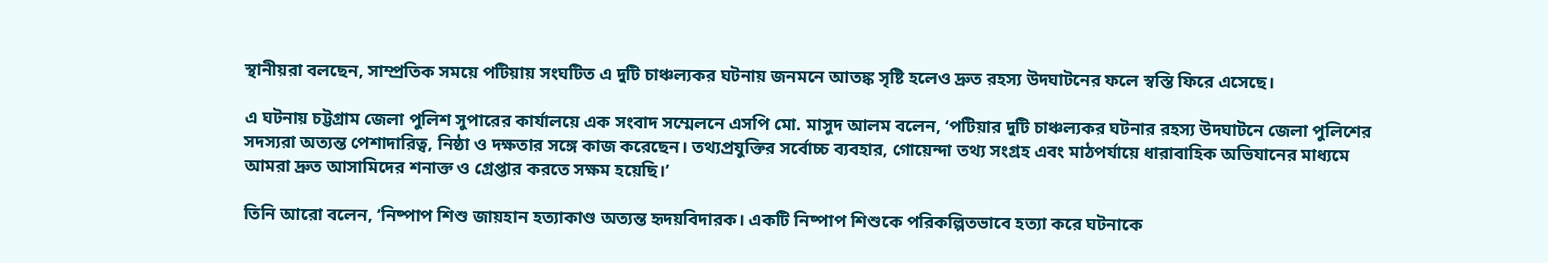স্থানীয়রা বলছেন, সাম্প্রতিক সময়ে পটিয়ায় সংঘটিত এ দুটি চাঞ্চল্যকর ঘটনায় জনমনে আতঙ্ক সৃষ্টি হলেও দ্রুত রহস্য উদঘাটনের ফলে স্বস্তি ফিরে এসেছে।

এ ঘটনায় চট্টগ্রাম জেলা পুলিশ সুপারের কার্যালয়ে এক সংবাদ সম্মেলনে এসপি মো. মাসুদ আলম বলেন, ‘পটিয়ার দুটি চাঞ্চল্যকর ঘটনার রহস্য উদঘাটনে জেলা পুলিশের সদস্যরা অত্যন্ত পেশাদারিত্ব, নিষ্ঠা ও দক্ষতার সঙ্গে কাজ করেছেন। তথ্যপ্রযুক্তির সর্বোচ্চ ব্যবহার, গোয়েন্দা তথ্য সংগ্রহ এবং মাঠপর্যায়ে ধারাবাহিক অভিযানের মাধ্যমে আমরা দ্রুত আসামিদের শনাক্ত ও গ্রেপ্তার করতে সক্ষম হয়েছি।’

তিনি আরো বলেন, ‘নিষ্পাপ শিশু জায়হান হত্যাকাণ্ড অত্যন্ত হৃদয়বিদারক। একটি নিষ্পাপ শিশুকে পরিকল্পিতভাবে হত্যা করে ঘটনাকে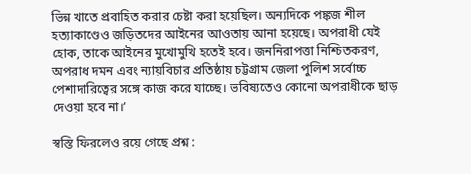ভিন্ন খাতে প্রবাহিত করার চেষ্টা করা হয়েছিল। অন্যদিকে পঙ্কজ শীল হত্যাকাণ্ডেও জড়িতদের আইনের আওতায় আনা হয়েছে। অপরাধী যেই হোক, তাকে আইনের মুখোমুখি হতেই হবে। জননিরাপত্তা নিশ্চিতকরণ, অপরাধ দমন এবং ন্যায়বিচার প্রতিষ্ঠায় চট্টগ্রাম জেলা পুলিশ সর্বোচ্চ পেশাদারিত্বের সঙ্গে কাজ করে যাচ্ছে। ভবিষ্যতেও কোনো অপরাধীকে ছাড় দেওয়া হবে না।’

স্বস্তি ফিরলেও রয়ে গেছে প্রশ্ন :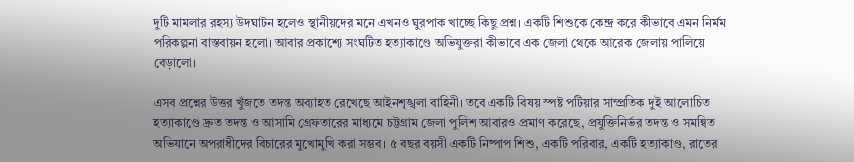দুটি মামলার রহস্য উদঘাটন হলেও স্থানীয়দের মনে এখনও ঘুরপাক খাচ্ছে কিছু প্রশ্ন। একটি শিশুকে কেন্দ্র করে কীভাবে এমন নির্মম পরিকল্পনা বাস্তবায়ন হলো। আবার প্রকাশ্যে সংঘটিত হত্যাকাণ্ডে অভিযুক্তরা কীভাবে এক জেলা থেকে আরেক জেলায় পালিয়ে বেড়ালো।

এসব প্রশ্নের উত্তর খুঁজতে তদন্ত অব্যাহত রেখেছে আইনশৃঙ্খলা বাহিনী। তবে একটি বিষয় স্পষ্ট পটিয়ার সাম্প্রতিক দুই আলোচিত হত্যাকাণ্ডে দ্রুত তদন্ত ও আসামি গ্রেফতারের মাধ্যমে চট্টগ্রাম জেলা পুলিশ আবারও প্রমাণ করেছে, প্রযুক্তিনির্ভর তদন্ত ও সমন্বিত অভিযানে অপরাধীদের বিচারের মুখোমুখি করা সম্ভব। ৫ বছর বয়সী একটি নিষ্পাপ শিশু, একটি পরিবার, একটি হত্যাকাণ্ড, রাতের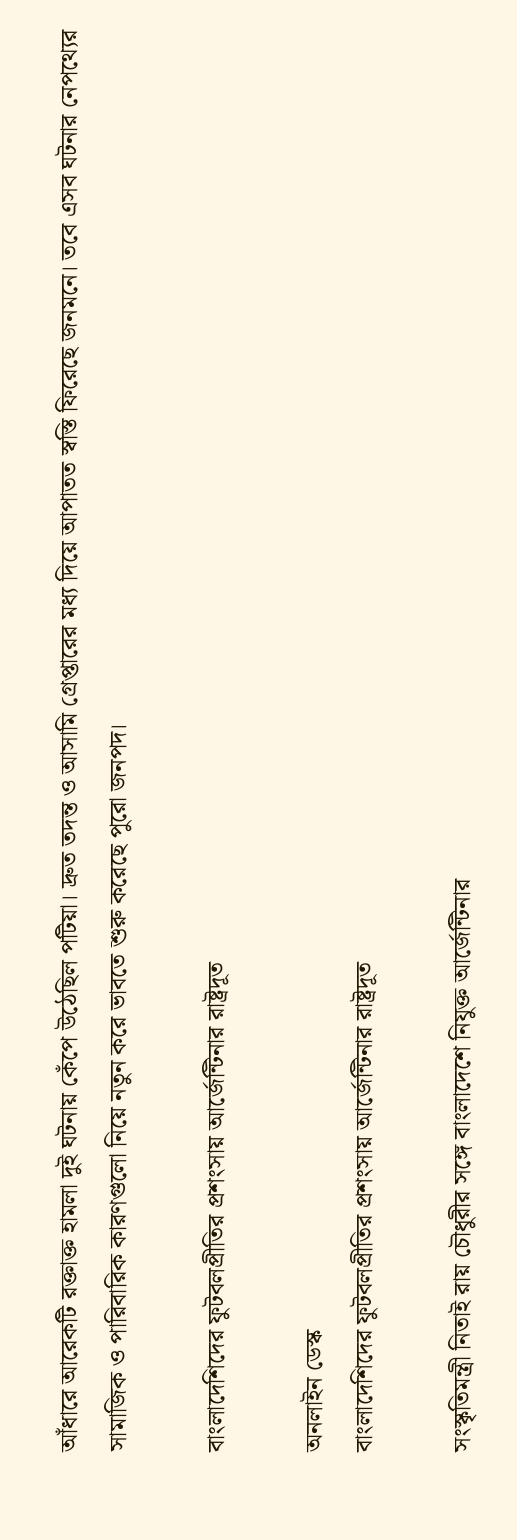আঁধারে আরেকটি রক্তাক্ত হামলা দুই ঘটনায় কেঁপে উঠেছিল পটিয়া। দ্রুত তদন্ত ও আসামি গ্রেপ্তারের মধ্য দিয়ে আপাতত স্বস্তি ফিরেছে জনমনে। তবে এসব ঘটনার নেপথ্যের সামাজিক ও পারিবারিক কারণগুলো নিয়ে নতুন করে ভাবতে শুরু করেছে পুরো জনপদ।

বাংলাদেশিদের ফুটবলপ্রীতির প্রশংসায় আর্জেন্টিনার রাষ্ট্রদূত

অনলাইন ডেস্ক
বাংলাদেশিদের ফুটবলপ্রীতির প্রশংসায় আর্জেন্টিনার রাষ্ট্রদূত

সংস্কৃতিমন্ত্রী নিতাই রায় চৌধুরীর সঙ্গে বাংলাদেশে নিযুক্ত আর্জেন্টিনার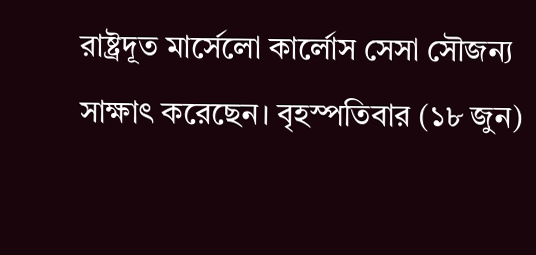রাষ্ট্রদূত মার্সেলো কার্লোস সেসা সৌজন্য সাক্ষাৎ করেছেন। বৃহস্পতিবার (১৮ জুন)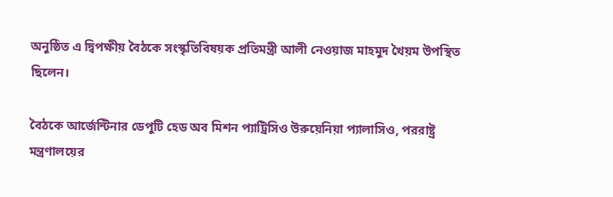অনুষ্ঠিত এ দ্বিপক্ষীয় বৈঠকে সংস্কৃতিবিষয়ক প্রতিমন্ত্রী আলী নেওয়াজ মাহমুদ খৈয়ম উপস্থিত ছিলেন।

বৈঠকে আর্জেন্টিনার ডেপুটি হেড অব মিশন প্যাট্রিসিও উরুয়েনিয়া প্যালাসিও, পররাষ্ট্র মন্ত্রণালয়ের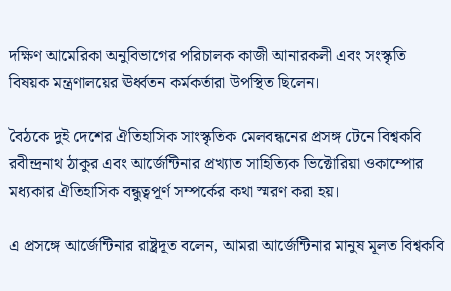দক্ষিণ আমেরিকা অনুবিভাগের পরিচালক কাজী আনারকলী এবং সংস্কৃতি বিষয়ক মন্ত্রণালয়ের ঊর্ধ্বতন কর্মকর্তারা উপস্থিত ছিলেন।

বৈঠকে দুই দেশের ঐতিহাসিক সাংস্কৃতিক মেলবন্ধনের প্রসঙ্গ টেনে বিশ্বকবি রবীন্দ্রনাথ ঠাকুর এবং আর্জেন্টিনার প্রখ্যাত সাহিত্যিক ভিক্টোরিয়া ওকাম্পোর মধ্যকার ঐতিহাসিক বন্ধুত্বপূর্ণ সম্পর্কের কথা স্মরণ করা হয়।

এ প্রসঙ্গে আর্জেন্টিনার রাষ্ট্রদূত বলেন, আমরা আর্জেন্টিনার মানুষ মূলত বিশ্বকবি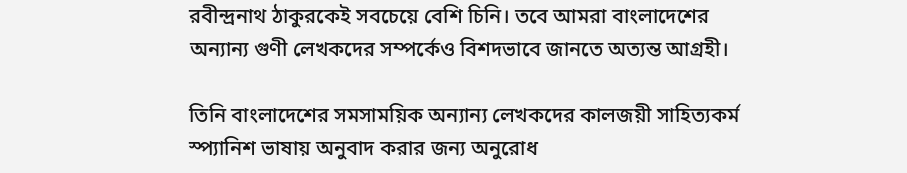রবীন্দ্রনাথ ঠাকুরকেই সবচেয়ে বেশি চিনি। তবে আমরা বাংলাদেশের অন্যান্য গুণী লেখকদের সম্পর্কেও বিশদভাবে জানতে অত্যন্ত আগ্রহী।

তিনি বাংলাদেশের সমসাময়িক অন্যান্য লেখকদের কালজয়ী সাহিত্যকর্ম স্প্যানিশ ভাষায় অনুবাদ করার জন্য অনুরোধ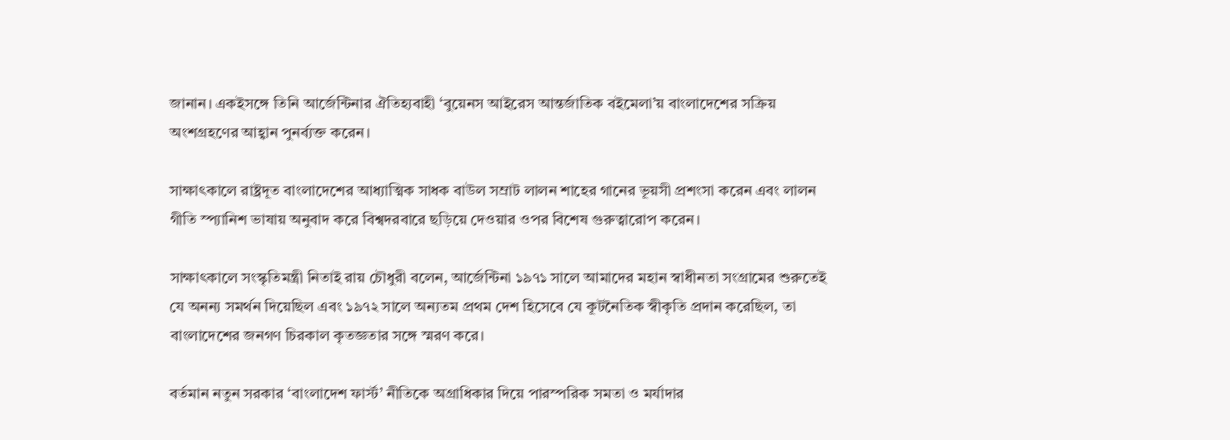জানান। একইসঙ্গে তিনি আর্জেন্টিনার ঐতিহ্যবাহী ‘বুয়েনস আইরেস আন্তর্জাতিক বইমেলা’য় বাংলাদেশের সক্রিয় অংশগ্রহণের আহ্বান পুনর্ব্যক্ত করেন।

সাক্ষাৎকালে রাষ্ট্রদূত বাংলাদেশের আধ্যাত্মিক সাধক বাউল সম্রাট লালন শাহের গানের ভূয়সী প্রশংসা করেন এবং লালন গীতি স্প্যানিশ ভাষায় অনুবাদ করে বিশ্বদরবারে ছড়িয়ে দেওয়ার ওপর বিশেষ গুরুত্বারোপ করেন।

সাক্ষাৎকালে সংস্কৃতিমন্ত্রী নিতাই রায় চৌধুরী বলেন, আর্জেন্টিনা ১৯৭১ সালে আমাদের মহান স্বাধীনতা সংগ্রামের শুরুতেই যে অনন্য সমর্থন দিয়েছিল এবং ১৯৭২ সালে অন্যতম প্রথম দেশ হিসেবে যে কূটনৈতিক স্বীকৃতি প্রদান করেছিল, তা বাংলাদেশের জনগণ চিরকাল কৃতজ্ঞতার সঙ্গে স্মরণ করে।

বর্তমান নতুন সরকার ‘বাংলাদেশ ফার্স্ট’ নীতিকে অগ্রাধিকার দিয়ে পারস্পরিক সমতা ও মর্যাদার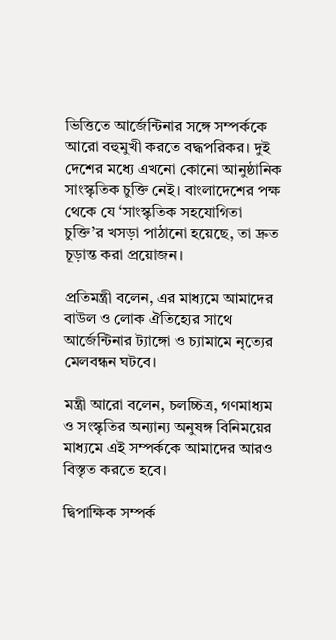ভিত্তিতে আর্জেন্টিনার সঙ্গে সম্পর্ককে আরো বহুমুখী করতে বদ্ধপরিকর। দুই দেশের মধ্যে এখনো কোনো আনুষ্ঠানিক সাংস্কৃতিক চুক্তি নেই। বাংলাদেশের পক্ষ থেকে যে ‘সাংস্কৃতিক সহযোগিতা চুক্তি’র খসড়া পাঠানো হয়েছে, তা দ্রুত চূড়ান্ত করা প্রয়োজন।

প্রতিমন্ত্রী বলেন, এর মাধ্যমে আমাদের বাউল ও লোক ঐতিহ্যের সাথে আর্জেন্টিনার ট্যাঙ্গো ও চ্যামামে নৃত্যের মেলবন্ধন ঘটবে।

মন্ত্রী আরো বলেন, চলচ্চিত্র, গণমাধ্যম ও সংস্কৃতির অন্যান্য অনুষঙ্গ বিনিময়ের মাধ্যমে এই সম্পর্ককে আমাদের আরও বিস্তৃত করতে হবে।

দ্বিপাক্ষিক সম্পর্ক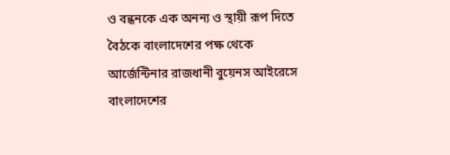ও বন্ধনকে এক অনন্য ও স্থায়ী রূপ দিতে বৈঠকে বাংলাদেশের পক্ষ থেকে আর্জেন্টিনার রাজধানী বুয়েনস আইরেসে বাংলাদেশের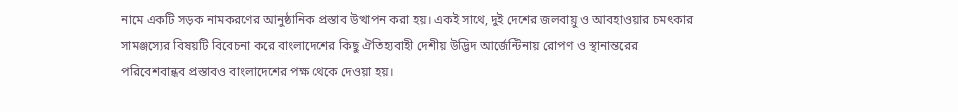নামে একটি সড়ক নামকরণের আনুষ্ঠানিক প্রস্তাব উত্থাপন করা হয়। একই সাথে, দুই দেশের জলবায়ু ও আবহাওয়ার চমৎকার সামঞ্জস্যের বিষয়টি বিবেচনা করে বাংলাদেশের কিছু ঐতিহ্যবাহী দেশীয় উদ্ভিদ আর্জেন্টিনায় রোপণ ও স্থানান্তরের পরিবেশবান্ধব প্রস্তাবও বাংলাদেশের পক্ষ থেকে দেওয়া হয়।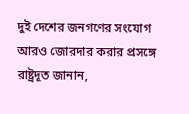দুই দেশের জনগণের সংযোগ আরও জোরদার করার প্রসঙ্গে রাষ্ট্রদূত জানান,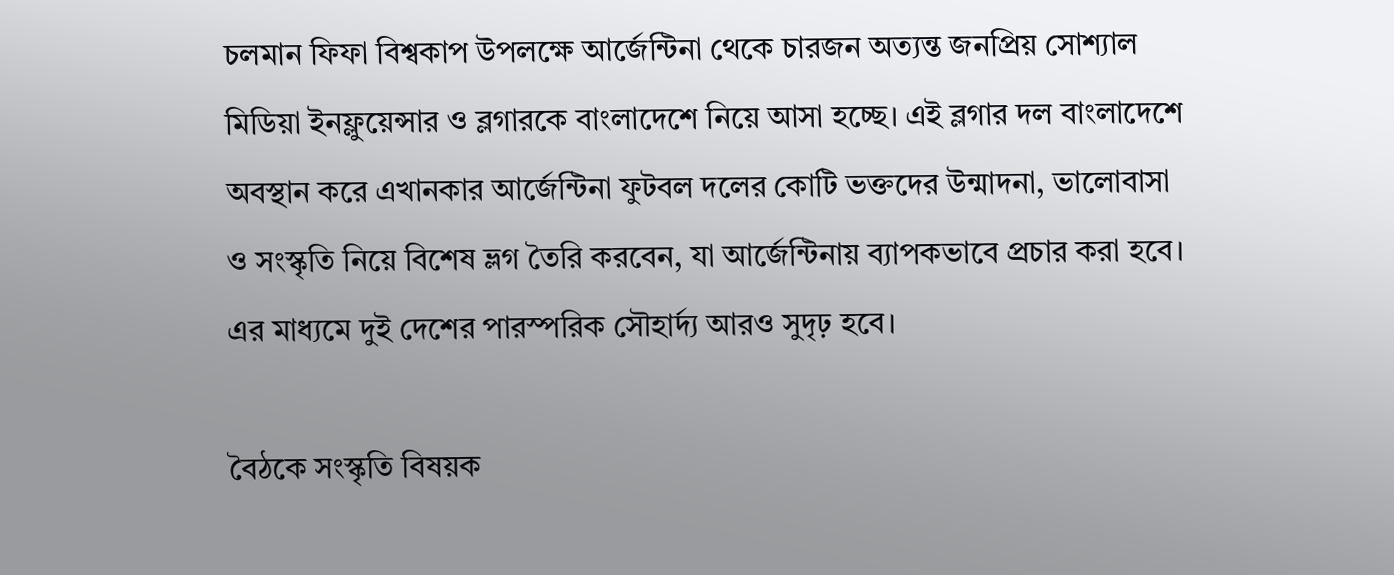চলমান ফিফা বিশ্বকাপ উপলক্ষে আর্জেন্টিনা থেকে চারজন অত্যন্ত জনপ্রিয় সোশ্যাল মিডিয়া ইনফ্লুয়েন্সার ও ব্লগারকে বাংলাদেশে নিয়ে আসা হচ্ছে। এই ব্লগার দল বাংলাদেশে অবস্থান করে এখানকার আর্জেন্টিনা ফুটবল দলের কোটি ভক্তদের উন্মাদনা, ভালোবাসা ও সংস্কৃতি নিয়ে বিশেষ ভ্লগ তৈরি করবেন, যা আর্জেন্টিনায় ব্যাপকভাবে প্রচার করা হবে। এর মাধ্যমে দুই দেশের পারস্পরিক সৌহার্দ্য আরও সুদৃঢ় হবে।

বৈঠকে সংস্কৃতি বিষয়ক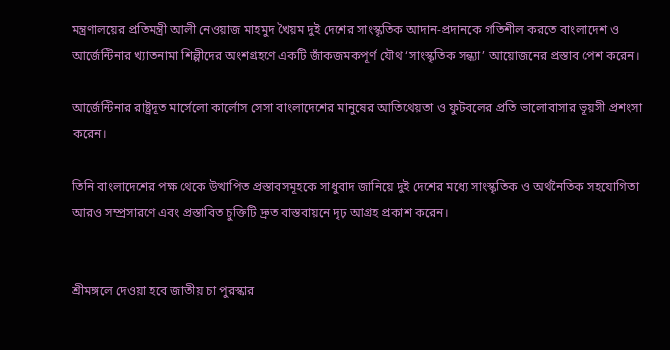মন্ত্রণালয়ের প্রতিমন্ত্রী আলী নেওয়াজ মাহমুদ খৈয়ম দুই দেশের সাংস্কৃতিক আদান-প্রদানকে গতিশীল করতে বাংলাদেশ ও আর্জেন্টিনার খ্যাতনামা শিল্পীদের অংশগ্রহণে একটি জাঁকজমকপূর্ণ যৌথ ‘সাংস্কৃতিক সন্ধ্যা’ আয়োজনের প্রস্তাব পেশ করেন।

আর্জেন্টিনার রাষ্ট্রদূত মার্সেলো কার্লোস সেসা বাংলাদেশের মানুষের আতিথেয়তা ও ফুটবলের প্রতি ভালোবাসার ভূয়সী প্রশংসা করেন।

তিনি বাংলাদেশের পক্ষ থেকে উত্থাপিত প্রস্তাবসমূহকে সাধুবাদ জানিয়ে দুই দেশের মধ্যে সাংস্কৃতিক ও অর্থনৈতিক সহযোগিতা আরও সম্প্রসারণে এবং প্রস্তাবিত চুক্তিটি দ্রুত বাস্তবায়নে দৃঢ় আগ্রহ প্রকাশ করেন।


শ্রীমঙ্গলে দেওয়া হবে জাতীয় চা পুরস্কার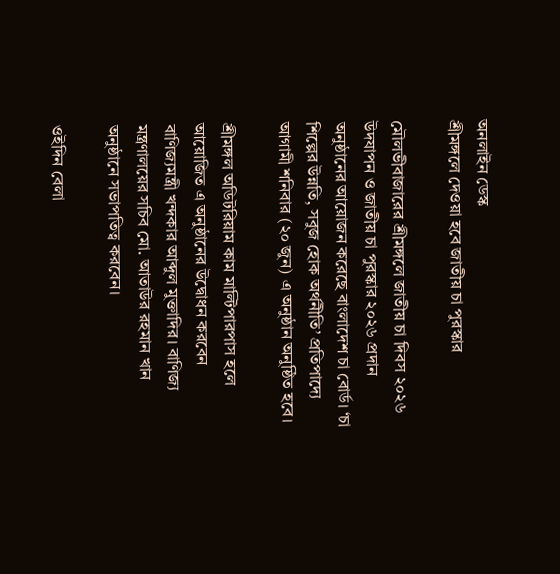অনলাইন ডেস্ক
শ্রীমঙ্গলে দেওয়া হবে জাতীয় চা পুরস্কার

মৌলভীবাজারের শ্রীমঙ্গলে জাতীয় চা দিবস ২০২৬ উদযাপন ও জাতীয় চা পুরস্কার ২০২৬ প্রদান অনুষ্ঠানের আয়োজন করেছে বাংলাদেশ চা বোর্ড। ‘চা শিল্পের উন্নতি, সবুজ হোক অর্থনীতি’ প্রতিপাদ্যে আগামী শনিবার (২০ জুন) এ অনুষ্ঠান অনুষ্ঠিত হবে।

শ্রীমঙ্গল অডিটরিয়াম কাম মাল্টিপারপাস হলে আয়োজিত এ অনুষ্ঠানের উদ্বোধন করবেন বাণিজ্যমন্ত্রী খন্দকার আব্দুল মুক্তাদির। বাণিজ্য মন্ত্রণালয়ের সচিব মো. আতাউর রহমান খান অনুষ্ঠানে সভাপতিত্ব করবেন।

ওইদিন বেলা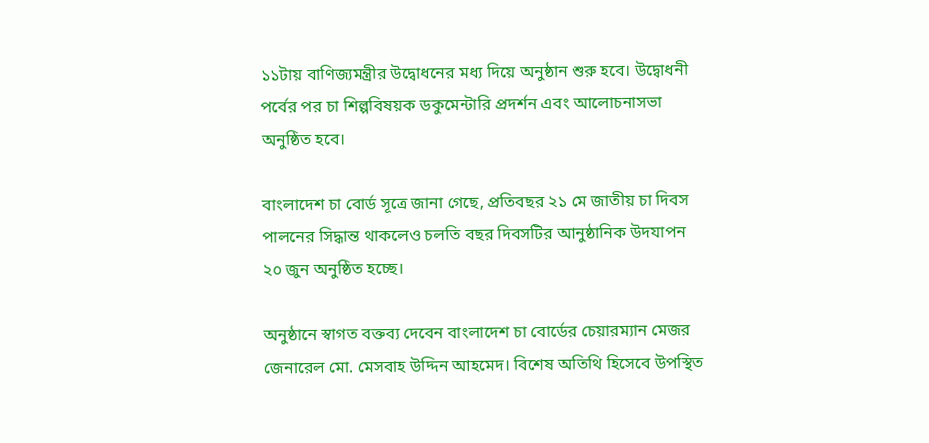১১টায় বাণিজ্যমন্ত্রীর উদ্বোধনের মধ্য দিয়ে অনুষ্ঠান শুরু হবে। উদ্বোধনী পর্বের পর চা শিল্পবিষয়ক ডকুমেন্টারি প্রদর্শন এবং আলোচনাসভা অনুষ্ঠিত হবে।

বাংলাদেশ চা বোর্ড সূত্রে জানা গেছে, প্রতিবছর ২১ মে জাতীয় চা দিবস পালনের সিদ্ধান্ত থাকলেও চলতি বছর দিবসটির আনুষ্ঠানিক উদযাপন ২০ জুন অনুষ্ঠিত হচ্ছে।

অনুষ্ঠানে স্বাগত বক্তব্য দেবেন বাংলাদেশ চা বোর্ডের চেয়ারম্যান মেজর জেনারেল মো. মেসবাহ উদ্দিন আহমেদ। বিশেষ অতিথি হিসেবে উপস্থিত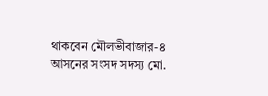থাকবেন মৌলভীবাজার-৪ আসনের সংসদ সদস্য মো.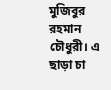মুজিবুর রহমান চৌধুরী। এ ছাড়া চা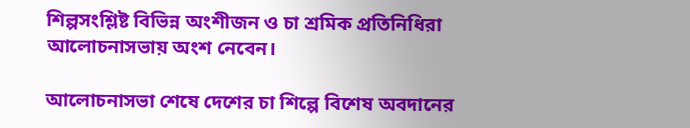শিল্পসংশ্লিষ্ট বিভিন্ন অংশীজন ও চা শ্রমিক প্রতিনিধিরা আলোচনাসভায় অংশ নেবেন।

আলোচনাসভা শেষে দেশের চা শিল্পে বিশেষ অবদানের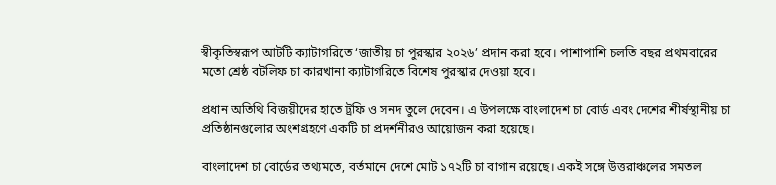স্বীকৃতিস্বরূপ আটটি ক্যাটাগরিতে ‘জাতীয় চা পুরস্কার ২০২৬’ প্রদান করা হবে। পাশাপাশি চলতি বছর প্রথমবারের মতো শ্রেষ্ঠ বটলিফ চা কারখানা ক্যাটাগরিতে বিশেষ পুরস্কার দেওয়া হবে।

প্রধান অতিথি বিজয়ীদের হাতে ট্রফি ও সনদ তুলে দেবেন। এ উপলক্ষে বাংলাদেশ চা বোর্ড এবং দেশের শীর্ষস্থানীয় চা প্রতিষ্ঠানগুলোর অংশগ্রহণে একটি চা প্রদর্শনীরও আয়োজন করা হয়েছে।

বাংলাদেশ চা বোর্ডের তথ্যমতে, বর্তমানে দেশে মোট ১৭২টি চা বাগান রয়েছে। একই সঙ্গে উত্তরাঞ্চলের সমতল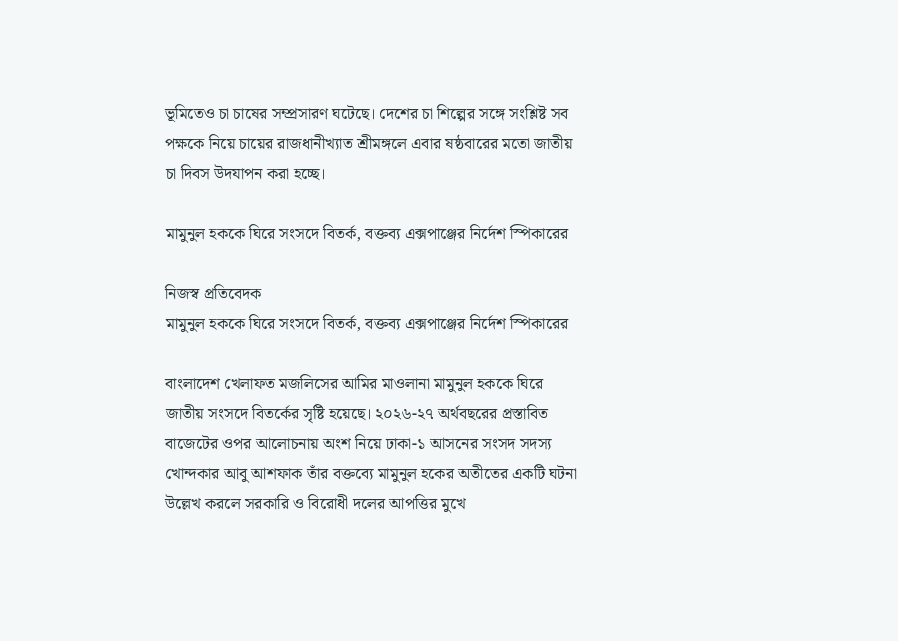ভূমিতেও চা চাষের সম্প্রসারণ ঘটেছে। দেশের চা শিল্পের সঙ্গে সংশ্লিষ্ট সব পক্ষকে নিয়ে চায়ের রাজধানীখ্যাত শ্রীমঙ্গলে এবার ষষ্ঠবারের মতো জাতীয় চা দিবস উদযাপন করা হচ্ছে।

মামুনুল হককে ঘিরে সংসদে বিতর্ক, বক্তব্য এক্সপাঞ্জের নির্দেশ স্পিকারের

নিজস্ব প্রতিবেদক
মামুনুল হককে ঘিরে সংসদে বিতর্ক, বক্তব্য এক্সপাঞ্জের নির্দেশ স্পিকারের

বাংলাদেশ খেলাফত মজলিসের আমির মাওলানা মামুনুল হককে ঘিরে জাতীয় সংসদে বিতর্কের সৃষ্টি হয়েছে। ২০২৬-২৭ অর্থবছরের প্রস্তাবিত বাজেটের ওপর আলোচনায় অংশ নিয়ে ঢাকা-১ আসনের সংসদ সদস্য খোন্দকার আবু আশফাক তাঁর বক্তব্যে মামুনুল হকের অতীতের একটি ঘটনা উল্লেখ করলে সরকারি ও বিরোধী দলের আপত্তির মুখে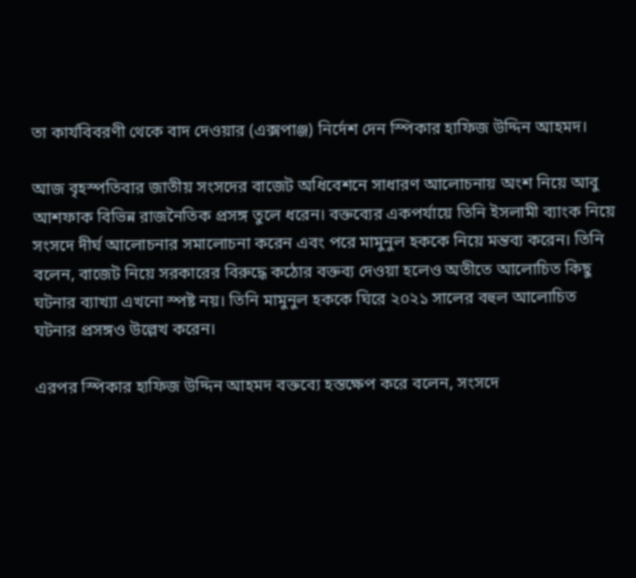তা কার্যবিবরণী থেকে বাদ দেওয়ার (এক্সপাঞ্জ) নির্দেশ দেন স্পিকার হাফিজ উদ্দিন আহমদ।

আজ বৃহস্পতিবার জাতীয় সংসদের বাজেট অধিবেশনে সাধারণ আলোচনায় অংশ নিয়ে আবু আশফাক বিভিন্ন রাজনৈতিক প্রসঙ্গ তুলে ধরেন। বক্তব্যের একপর্যায়ে তিনি ইসলামী ব্যাংক নিয়ে সংসদে দীর্ঘ আলোচনার সমালোচনা করেন এবং পরে মামুনুল হককে নিয়ে মন্তব্য করেন। তিনি বলেন, বাজেট নিয়ে সরকারের বিরুদ্ধে কঠোর বক্তব্য দেওয়া হলেও অতীতে আলোচিত কিছু ঘটনার ব্যাখ্যা এখনো স্পষ্ট নয়। তিনি মামুনুল হককে ঘিরে ২০২১ সালের বহুল আলোচিত ঘটনার প্রসঙ্গও উল্লেখ করেন।

এরপর স্পিকার হাফিজ উদ্দিন আহমদ বক্তব্যে হস্তক্ষেপ করে বলেন, সংসদে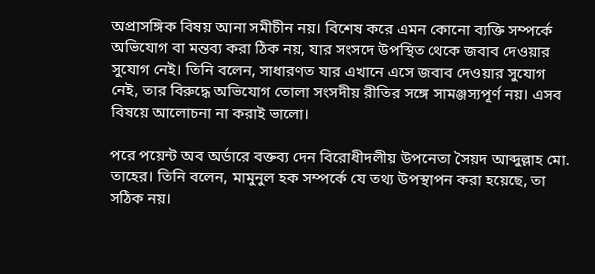অপ্রাসঙ্গিক বিষয় আনা সমীচীন নয়। বিশেষ করে এমন কোনো ব্যক্তি সম্পর্কে অভিযোগ বা মন্তব্য করা ঠিক নয়, যার সংসদে উপস্থিত থেকে জবাব দেওয়ার সুযোগ নেই। তিনি বলেন, সাধারণত যার এখানে এসে জবাব দেওয়ার সুযোগ নেই, তার বিরুদ্ধে অভিযোগ তোলা সংসদীয় রীতির সঙ্গে সামঞ্জস্যপূর্ণ নয়। এসব বিষয়ে আলোচনা না করাই ভালো।

পরে পয়েন্ট অব অর্ডারে বক্তব্য দেন বিরোধীদলীয় উপনেতা সৈয়দ আব্দুল্লাহ মো. তাহের। তিনি বলেন, মামুনুল হক সম্পর্কে যে তথ্য উপস্থাপন করা হয়েছে, তা সঠিক নয়।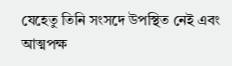যেহেতু তিনি সংসদে উপস্থিত নেই এবং আত্মপক্ষ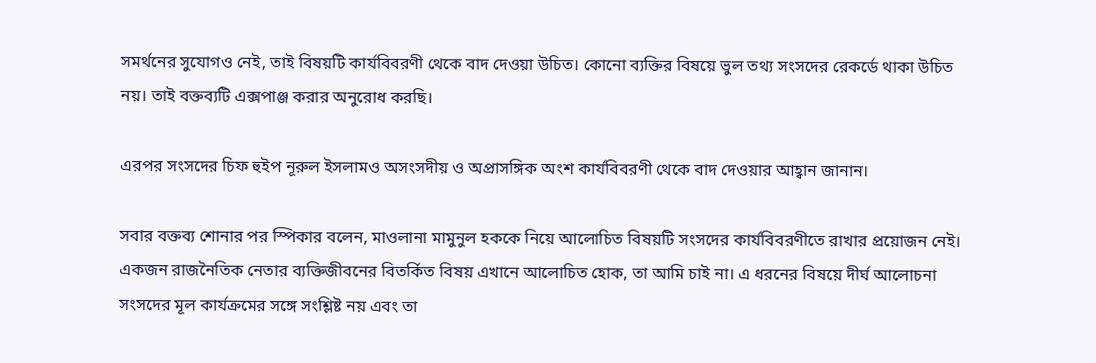সমর্থনের সুযোগও নেই, তাই বিষয়টি কার্যবিবরণী থেকে বাদ দেওয়া উচিত। কোনো ব্যক্তির বিষয়ে ভুল তথ্য সংসদের রেকর্ডে থাকা উচিত নয়। তাই বক্তব্যটি এক্সপাঞ্জ করার অনুরোধ করছি।

এরপর সংসদের চিফ হুইপ নূরুল ইসলামও অসংসদীয় ও অপ্রাসঙ্গিক অংশ কার্যবিবরণী থেকে বাদ দেওয়ার আহ্বান জানান।

সবার বক্তব্য শোনার পর স্পিকার বলেন, মাওলানা মামুনুল হককে নিয়ে আলোচিত বিষয়টি সংসদের কার্যবিবরণীতে রাখার প্রয়োজন নেই। একজন রাজনৈতিক নেতার ব্যক্তিজীবনের বিতর্কিত বিষয় এখানে আলোচিত হোক, তা আমি চাই না। এ ধরনের বিষয়ে দীর্ঘ আলোচনা সংসদের মূল কার্যক্রমের সঙ্গে সংশ্লিষ্ট নয় এবং তা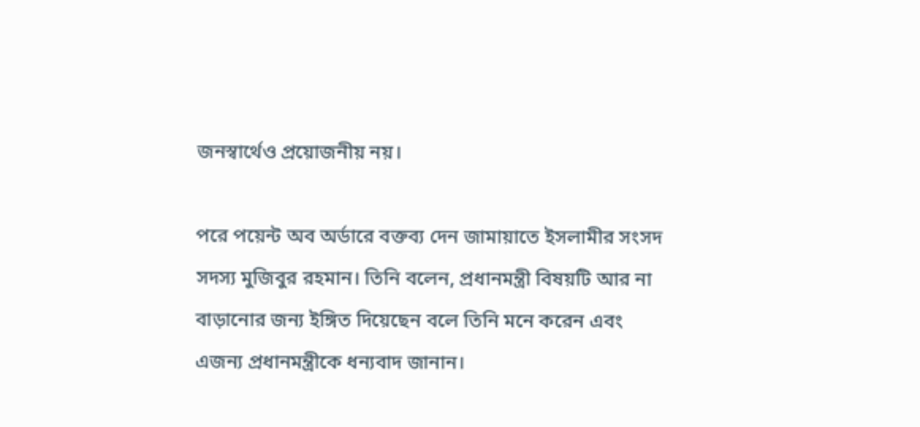জনস্বার্থেও প্রয়োজনীয় নয়।

পরে পয়েন্ট অব অর্ডারে বক্তব্য দেন জামায়াতে ইসলামীর সংসদ সদস্য মুজিবুর রহমান। তিনি বলেন, প্রধানমন্ত্রী বিষয়টি আর না বাড়ানোর জন্য ইঙ্গিত দিয়েছেন বলে তিনি মনে করেন এবং এজন্য প্রধানমন্ত্রীকে ধন্যবাদ জানান।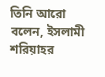তিনি আরো বলেন, ইসলামী শরিয়াহর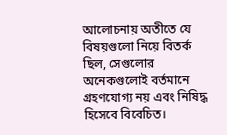আলোচনায় অতীতে যে বিষয়গুলো নিয়ে বিতর্ক ছিল, সেগুলোর অনেকগুলোই বর্তমানে গ্রহণযোগ্য নয় এবং নিষিদ্ধ হিসেবে বিবেচিত।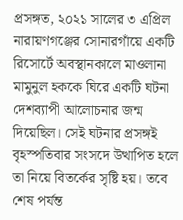প্রসঙ্গত, ২০২১ সালের ৩ এপ্রিল নারায়ণগঞ্জের সোনারগাঁয়ে একটি রিসোর্টে অবস্থানকালে মাওলানা মামুনুল হককে ঘিরে একটি ঘটনা দেশব্যাপী আলোচনার জন্ম দিয়েছিল। সেই ঘটনার প্রসঙ্গই বৃহস্পতিবার সংসদে উত্থাপিত হলে তা নিয়ে বিতর্কের সৃষ্টি হয়। তবে শেষ পর্যন্ত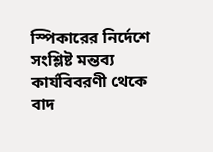স্পিকারের নির্দেশে সংশ্লিষ্ট মন্তব্য কার্যবিবরণী থেকে বাদ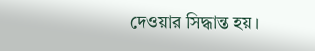দেওয়ার সিদ্ধান্ত হয়।